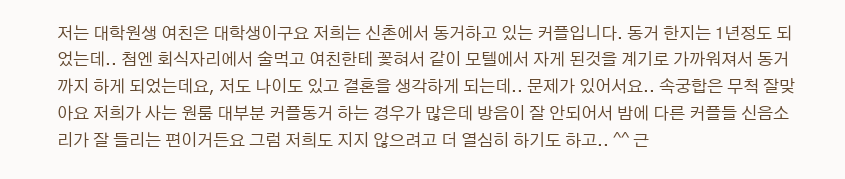저는 대학원생 여친은 대학생이구요 저희는 신촌에서 동거하고 있는 커플입니다. 동거 한지는 1년정도 되었는데.. 첨엔 회식자리에서 술먹고 여친한테 꽃혀서 같이 모텔에서 자게 된것을 계기로 가까워져서 동거까지 하게 되었는데요, 저도 나이도 있고 결혼을 생각하게 되는데.. 문제가 있어서요.. 속궁합은 무척 잘맞아요 저희가 사는 원룸 대부분 커플동거 하는 경우가 많은데 방음이 잘 안되어서 밤에 다른 커플들 신음소리가 잘 들리는 편이거든요 그럼 저희도 지지 않으려고 더 열심히 하기도 하고.. ^^ 근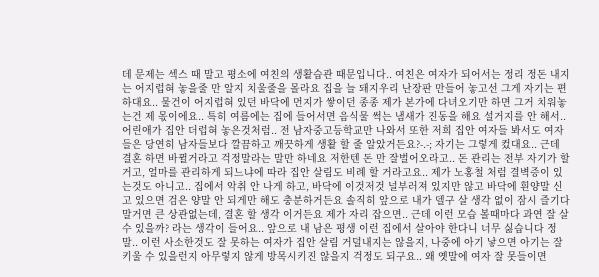데 문제는 섹스 때 말고 평소에 여친의 생활습관 때문입니다.. 여친은 여자가 되어서는 정리 정돈 내지는 어지럽혀 놓을줄 만 알지 치울줄을 몰라요 집을 늘 돼지우리 난장판 만들어 놓고선 그게 자기는 편하대요.. 물건이 어지럽혀 있던 바닥에 먼지가 쌓이던 종종 제가 본가에 다녀오기만 하면 그거 치워놓는건 제 몫이에요.. 특히 여름에는 집에 들어서면 음식물 썩는 냄새가 진동을 해요 설거지를 안 해서.. 어린애가 집안 더럽혀 놓은것처럼.. 전 남자중고등학교만 나와서 또한 저희 집안 여자들 봐서도 여자들은 당연히 남자들보다 깔끔하고 깨끗하게 생활 할 줄 알았거든요?-.-; 자기는 그렇게 컸대요.. 근데 결혼 하면 바뀔거라고 걱정말라는 말만 하네요 저한텐 돈 만 잘벌어오라고.. 돈 관리는 전부 자기가 할거고, 얼마를 관리하게 되느냐에 따라 집안 살림도 비례 할 거라고요.. 제가 노홍철 처럼 결벽증이 있는것도 아니고.. 집에서 악취 안 나게 하고, 바닥에 이것저것 널부러져 있지만 않고 바닥에 흰양말 신고 있으면 검은 양말 안 되게만 해도 충분하거든요 솔직히 앞으로 내가 델구 살 생각 없이 잠시 즐기다 말거면 큰 상관없는데, 결혼 할 생각 이거든요 제가 자리 잡으면.. 근데 이런 모습 볼때마다 과연 잘 살 수 있을까? 라는 생각이 들어요.. 앞으로 내 남은 평생 이런 집에서 살아야 한다니 너무 싫습니다 정말.. 이런 사소한것도 잘 못하는 여자가 집안 살림 거덜내지는 않을지, 나중에 아기 낳으면 아기는 잘 키울 수 있을런지 아무렇지 않게 방목시키진 않을지 걱정도 되구요.. 왜 옛말에 여자 잘 못들이면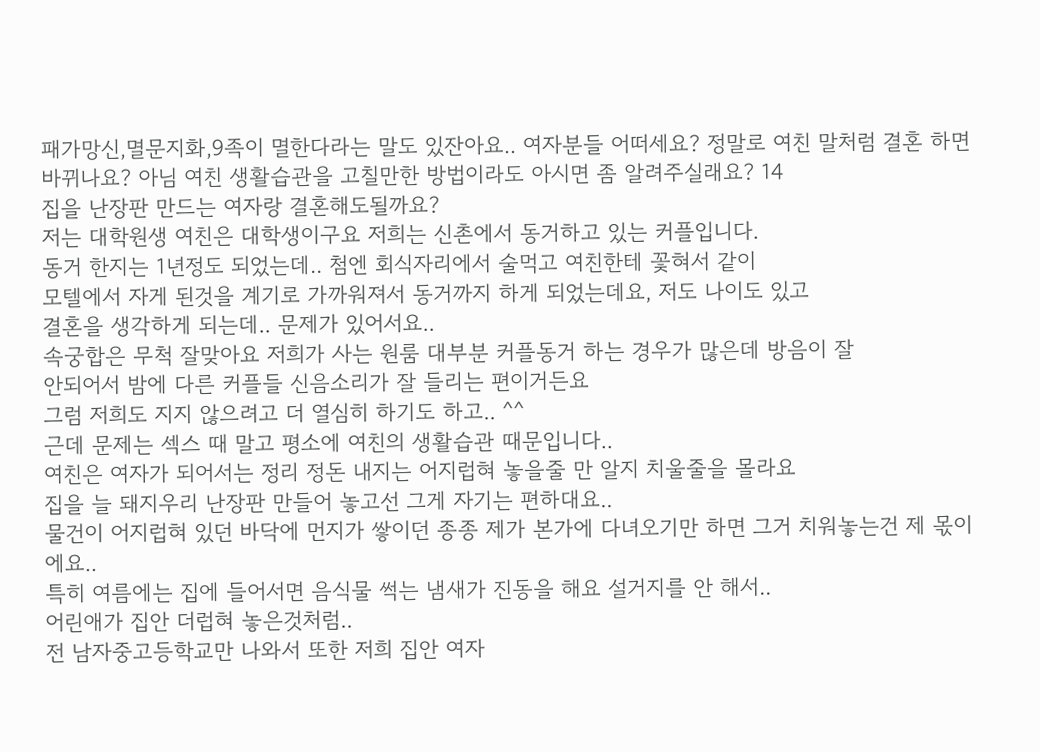패가망신,멸문지화,9족이 멸한다라는 말도 있잔아요.. 여자분들 어떠세요? 정말로 여친 말처럼 결혼 하면 바뀌나요? 아님 여친 생활습관을 고칠만한 방법이라도 아시면 좀 알려주실래요? 14
집을 난장판 만드는 여자랑 결혼해도될까요?
저는 대학원생 여친은 대학생이구요 저희는 신촌에서 동거하고 있는 커플입니다.
동거 한지는 1년정도 되었는데.. 첨엔 회식자리에서 술먹고 여친한테 꽃혀서 같이
모텔에서 자게 된것을 계기로 가까워져서 동거까지 하게 되었는데요, 저도 나이도 있고
결혼을 생각하게 되는데.. 문제가 있어서요..
속궁합은 무척 잘맞아요 저희가 사는 원룸 대부분 커플동거 하는 경우가 많은데 방음이 잘
안되어서 밤에 다른 커플들 신음소리가 잘 들리는 편이거든요
그럼 저희도 지지 않으려고 더 열심히 하기도 하고.. ^^
근데 문제는 섹스 때 말고 평소에 여친의 생활습관 때문입니다..
여친은 여자가 되어서는 정리 정돈 내지는 어지럽혀 놓을줄 만 알지 치울줄을 몰라요
집을 늘 돼지우리 난장판 만들어 놓고선 그게 자기는 편하대요..
물건이 어지럽혀 있던 바닥에 먼지가 쌓이던 종종 제가 본가에 다녀오기만 하면 그거 치워놓는건 제 몫이에요..
특히 여름에는 집에 들어서면 음식물 썩는 냄새가 진동을 해요 설거지를 안 해서..
어린애가 집안 더럽혀 놓은것처럼..
전 남자중고등학교만 나와서 또한 저희 집안 여자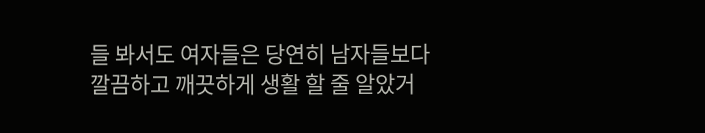들 봐서도 여자들은 당연히 남자들보다 깔끔하고 깨끗하게 생활 할 줄 알았거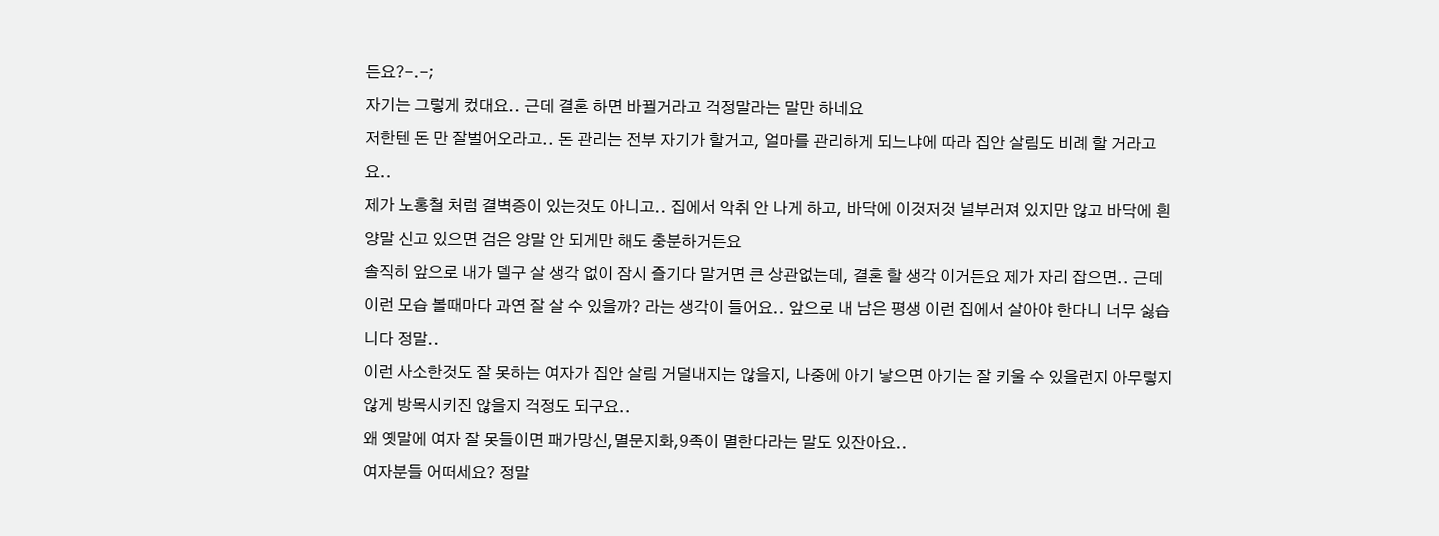든요?-.-;
자기는 그렇게 컸대요.. 근데 결혼 하면 바뀔거라고 걱정말라는 말만 하네요
저한텐 돈 만 잘벌어오라고.. 돈 관리는 전부 자기가 할거고, 얼마를 관리하게 되느냐에 따라 집안 살림도 비례 할 거라고요..
제가 노홍철 처럼 결벽증이 있는것도 아니고.. 집에서 악취 안 나게 하고, 바닥에 이것저것 널부러져 있지만 않고 바닥에 흰양말 신고 있으면 검은 양말 안 되게만 해도 충분하거든요
솔직히 앞으로 내가 델구 살 생각 없이 잠시 즐기다 말거면 큰 상관없는데, 결혼 할 생각 이거든요 제가 자리 잡으면.. 근데 이런 모습 볼때마다 과연 잘 살 수 있을까? 라는 생각이 들어요.. 앞으로 내 남은 평생 이런 집에서 살아야 한다니 너무 싫습니다 정말..
이런 사소한것도 잘 못하는 여자가 집안 살림 거덜내지는 않을지, 나중에 아기 낳으면 아기는 잘 키울 수 있을런지 아무렇지 않게 방목시키진 않을지 걱정도 되구요..
왜 옛말에 여자 잘 못들이면 패가망신,멸문지화,9족이 멸한다라는 말도 있잔아요..
여자분들 어떠세요? 정말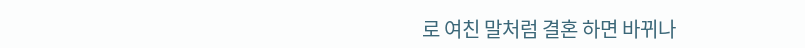로 여친 말처럼 결혼 하면 바뀌나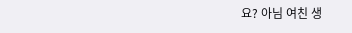요? 아님 여친 생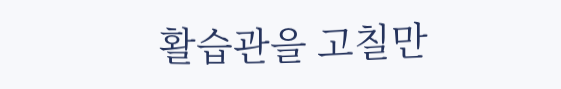활습관을 고칠만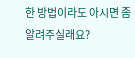한 방법이라도 아시면 좀 알려주실래요?